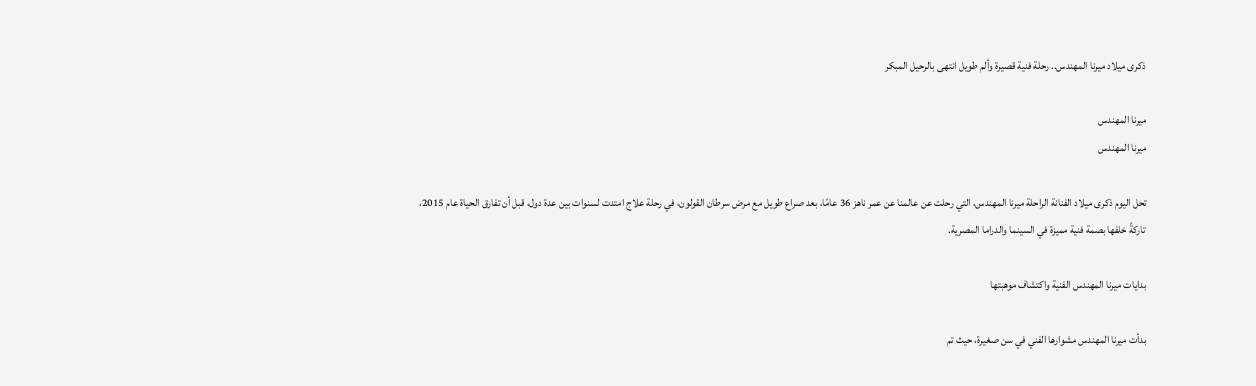ذكرى ميلاد ميرنا المهندس.. رحلة فنية قصيرة وألم طويل انتهى بالرحيل المبكر

ميرنا المهندس
ميرنا المهندس

تحل اليوم ذكرى ميلاد الفنانة الراحلة ميرنا المهندس، التي رحلت عن عالمنا عن عمر ناهز 36 عامًا، بعد صراع طويل مع مرض سرطان القولون، في رحلة علاج امتدت لسنوات بين عدة دول، قبل أن تفارق الحياة عام 2015، تاركةً خلفها بصمة فنية مميزة في السينما والدراما المصرية.

بدايات ميرنا المهندس الفنية واكتشاف موهبتها

بدأت ميرنا المهندس مشوارها الفني في سن صغيرة، حيث تم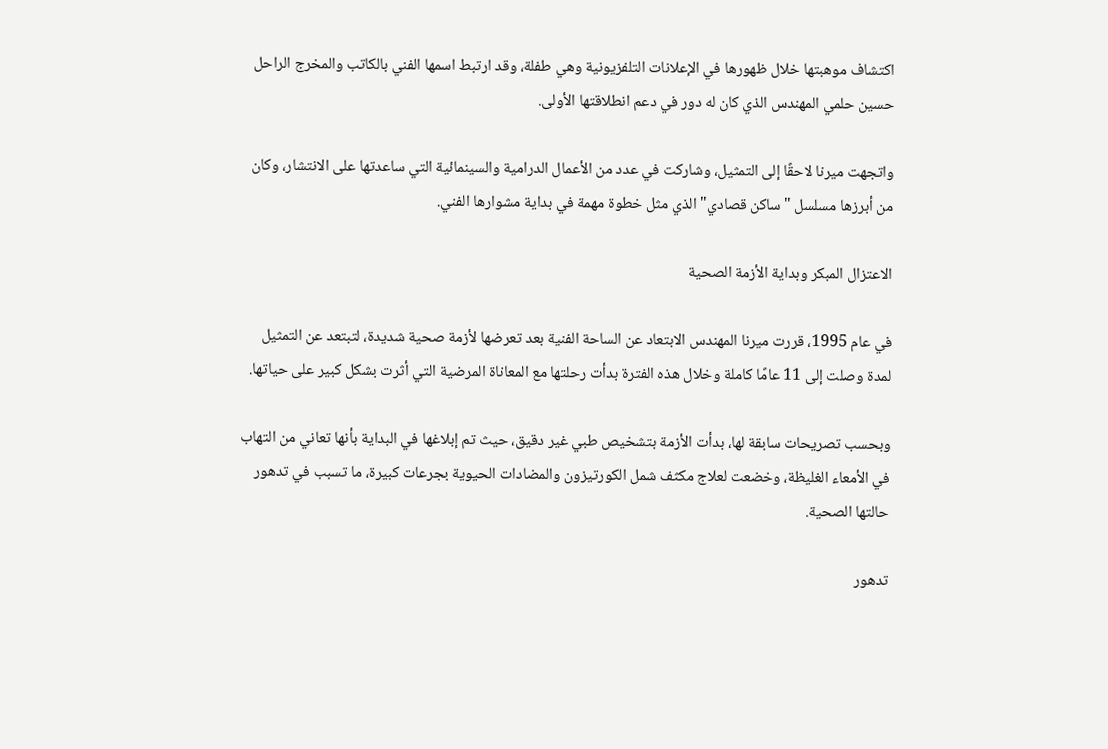اكتشاف موهبتها خلال ظهورها في الإعلانات التلفزيونية وهي طفلة، وقد ارتبط اسمها الفني بالكاتب والمخرج الراحل حسين حلمي المهندس الذي كان له دور في دعم انطلاقتها الأولى.

واتجهت ميرنا لاحقًا إلى التمثيل، وشاركت في عدد من الأعمال الدرامية والسينمائية التي ساعدتها على الانتشار، وكان من أبرزها مسلسل "ساكن قصادي" الذي مثل خطوة مهمة في بداية مشوارها الفني.

الاعتزال المبكر وبداية الأزمة الصحية

في عام 1995، قررت ميرنا المهندس الابتعاد عن الساحة الفنية بعد تعرضها لأزمة صحية شديدة، لتبتعد عن التمثيل لمدة وصلت إلى 11 عامًا كاملة وخلال هذه الفترة بدأت رحلتها مع المعاناة المرضية التي أثرت بشكل كبير على حياتها.

وبحسب تصريحات سابقة لها، بدأت الأزمة بتشخيص طبي غير دقيق، حيث تم إبلاغها في البداية بأنها تعاني من التهاب في الأمعاء الغليظة، وخضعت لعلاج مكثف شمل الكورتيزون والمضادات الحيوية بجرعات كبيرة، ما تسبب في تدهور حالتها الصحية.

تدهور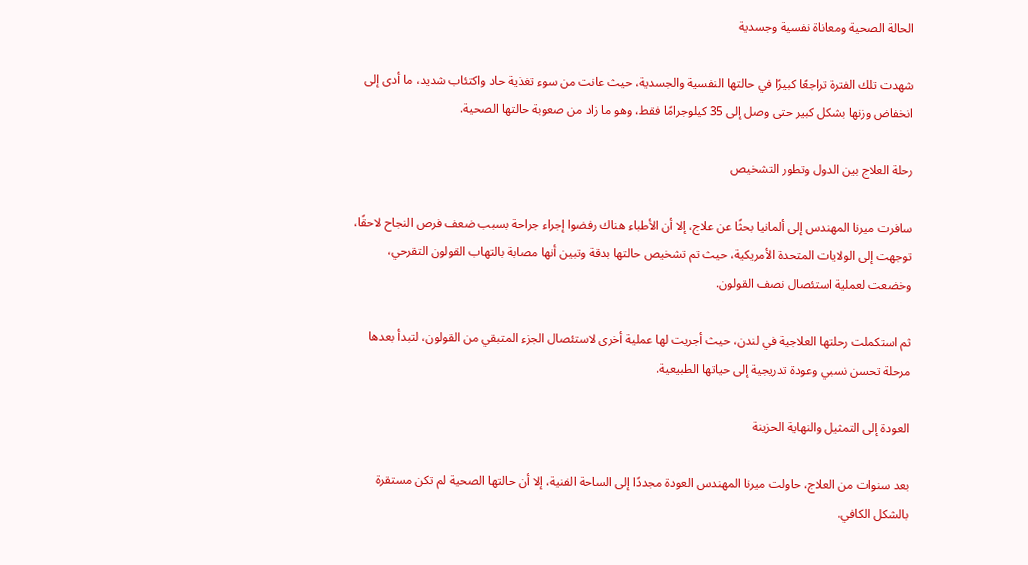الحالة الصحية ومعاناة نفسية وجسدية

شهدت تلك الفترة تراجعًا كبيرًا في حالتها النفسية والجسدية، حيث عانت من سوء تغذية حاد واكتئاب شديد، ما أدى إلى انخفاض وزنها بشكل كبير حتى وصل إلى 35 كيلوجرامًا فقط، وهو ما زاد من صعوبة حالتها الصحية.

رحلة العلاج بين الدول وتطور التشخيص

سافرت ميرنا المهندس إلى ألمانيا بحثًا عن علاج، إلا أن الأطباء هناك رفضوا إجراء جراحة بسبب ضعف فرص النجاح لاحقًا، توجهت إلى الولايات المتحدة الأمريكية، حيث تم تشخيص حالتها بدقة وتبين أنها مصابة بالتهاب القولون التقرحي، وخضعت لعملية استئصال نصف القولون.

ثم استكملت رحلتها العلاجية في لندن، حيث أجريت لها عملية أخرى لاستئصال الجزء المتبقي من القولون، لتبدأ بعدها مرحلة تحسن نسبي وعودة تدريجية إلى حياتها الطبيعية.

العودة إلى التمثيل والنهاية الحزينة

بعد سنوات من العلاج، حاولت ميرنا المهندس العودة مجددًا إلى الساحة الفنية، إلا أن حالتها الصحية لم تكن مستقرة بالشكل الكافي.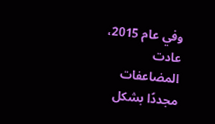وفي عام 2015، عادت المضاعفات مجددًا بشكل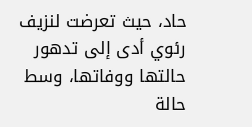حاد، حيث تعرضت لنزيف رئوي أدى إلى تدهور حالتها ووفاتها، وسط حالة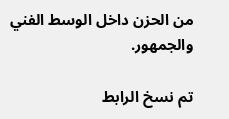من الحزن داخل الوسط الفني والجمهور.

تم نسخ الرابط